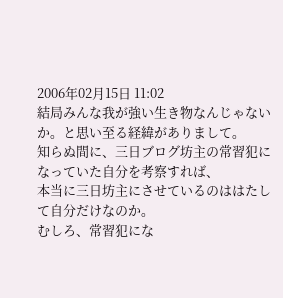2006年02月15日 11:02
結局みんな我が強い生き物なんじゃないか。と思い至る経緯がありまして。
知らぬ間に、三日ブログ坊主の常習犯になっていた自分を考察すれば、
本当に三日坊主にさせているのははたして自分だけなのか。
むしろ、常習犯にな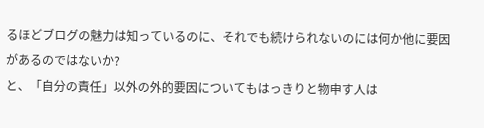るほどブログの魅力は知っているのに、それでも続けられないのには何か他に要因があるのではないか?
と、「自分の責任」以外の外的要因についてもはっきりと物申す人は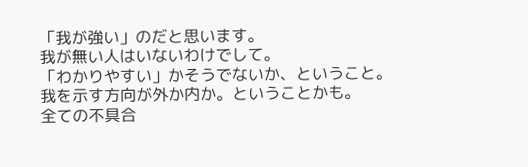「我が強い」のだと思います。
我が無い人はいないわけでして。
「わかりやすい」かそうでないか、ということ。
我を示す方向が外か内か。ということかも。
全ての不具合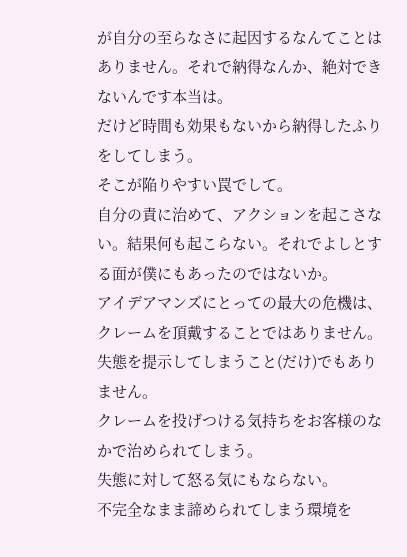が自分の至らなさに起因するなんてことはありません。それで納得なんか、絶対できないんです本当は。
だけど時間も効果もないから納得したふりをしてしまう。
そこが陥りやすい罠でして。
自分の責に治めて、アクションを起こさない。結果何も起こらない。それでよしとする面が僕にもあったのではないか。
アイデアマンズにとっての最大の危機は、クレームを頂戴することではありません。
失態を提示してしまうこと(だけ)でもありません。
クレームを投げつける気持ちをお客様のなかで治められてしまう。
失態に対して怒る気にもならない。
不完全なまま諦められてしまう環境を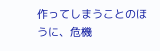作ってしまうことのほうに、危機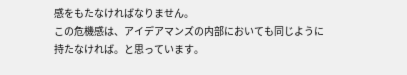感をもたなければなりません。
この危機感は、アイデアマンズの内部においても同じように持たなければ。と思っています。